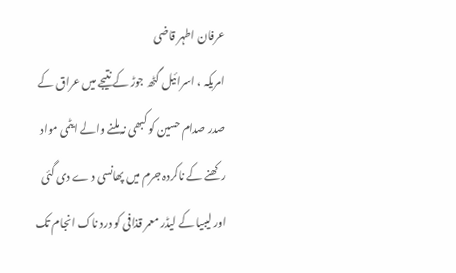عرفان اطہر قاضی
امریکہ ، اسرائیل گٹھ جوڑ کے نتیجے میں عراق کے صدر صدام حسین کو کبھی نہ ملنے والے ایٹمی مواد رکھنے کے ناکردہ جرم میں پھانسی د ے دی گئی اور لیبیا کے لیڈر معمر قذافی کو درد ناک انجام تک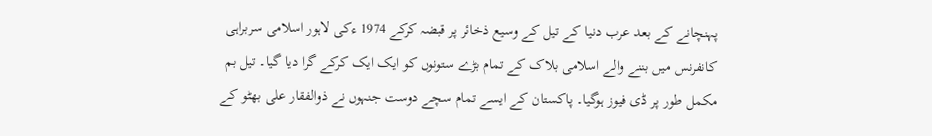پہنچانے کے بعد عرب دنیا کے تیل کے وسیع ذخائر پر قبضہ کرکے 1974 ءکی لاہور اسلامی سربراہی کانفرنس میں بننے والے اسلامی بلاک کے تمام بڑے ستونوں کو ایک ایک کرکے گرا دیا گیا۔ تیل بم مکمل طور پر ڈی فیوز ہوگیا۔ پاکستان کے ایسے تمام سچے دوست جنہوں نے ذوالفقار علی بھٹو کے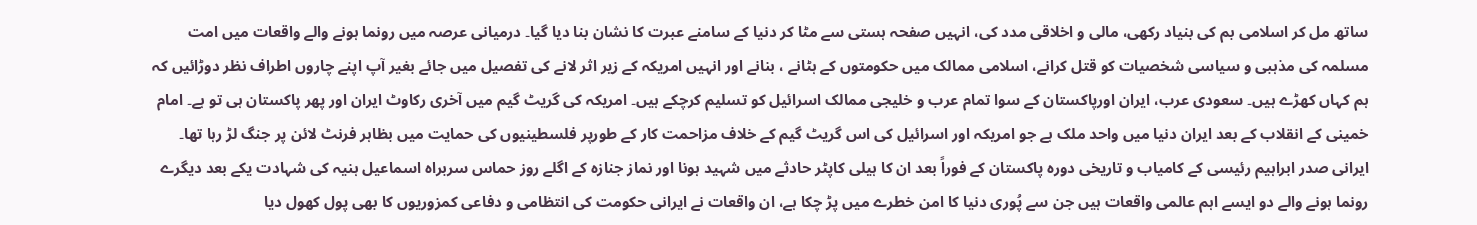ساتھ مل کر اسلامی بم کی بنیاد رکھی، مالی و اخلاقی مدد کی، انہیں صفحہ ہستی سے مٹا کر دنیا کے سامنے عبرت کا نشان بنا دیا گیا۔ درمیانی عرصہ میں رونما ہونے والے واقعات میں امت مسلمہ کی مذہبی و سیاسی شخصیات کو قتل کرانے، اسلامی ممالک میں حکومتوں کے ہٹانے ، بنانے اور انہیں امریکہ کے زیر اثر لانے کی تفصیل میں جائے بغیر آپ اپنے چاروں اطراف نظر دوڑائیں کہ ہم کہاں کھڑے ہیں۔ سعودی عرب، ایران اورپاکستان کے سوا تمام عرب و خلیجی ممالک اسرائیل کو تسلیم کرچکے ہیں۔ امریکہ کی گریٹ گیم میں آخری رکاوٹ ایران اور پھر پاکستان ہی تو ہے۔ امام خمینی کے انقلاب کے بعد ایران دنیا میں واحد ملک ہے جو امریکہ اور اسرائیل کی اس گریٹ گیم کے خلاف مزاحمت کار کے طورپر فلسطینیوں کی حمایت میں بظاہر فرنٹ لائن پر جنگ لڑ رہا تھا۔ ایرانی صدر ابراہیم رئیسی کے کامیاب و تاریخی دورہ پاکستان کے فوراً بعد ان کا ہیلی کاپٹر حادثے میں شہید ہونا اور نماز جنازہ کے اگلے روز حماس سربراہ اسماعیل ہنیہ کی شہادت یکے بعد دیگرے رونما ہونے والے دو ایسے اہم عالمی واقعات ہیں جن سے پُوری دنیا کا امن خطرے میں پڑ چکا ہے، ان واقعات نے ایرانی حکومت کی انتظامی و دفاعی کمزوریوں کا بھی پول کھول دیا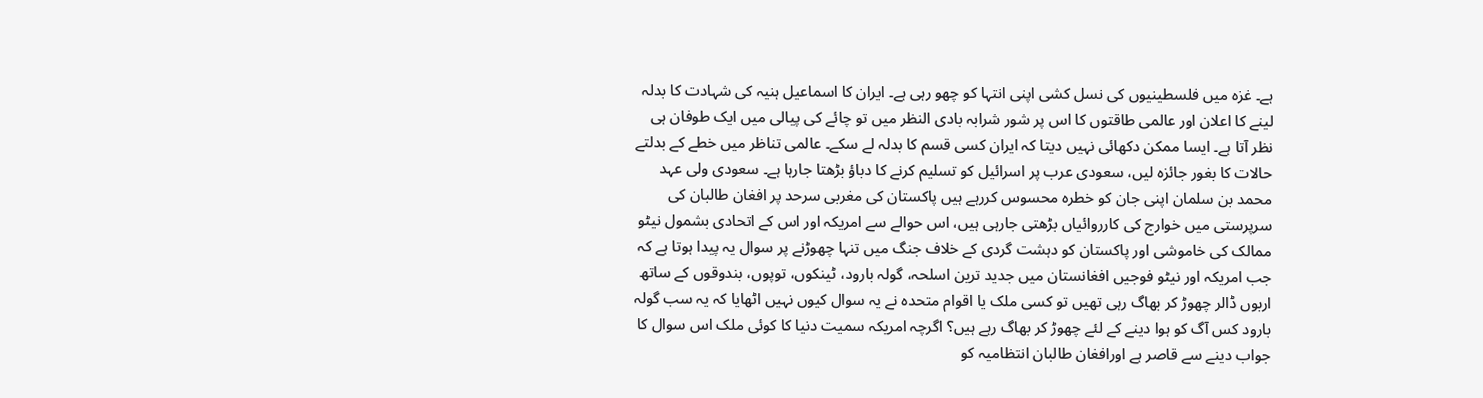ہے۔ غزہ میں فلسطینیوں کی نسل کشی اپنی انتہا کو چھو رہی ہے۔ ایران کا اسماعیل ہنیہ کی شہادت کا بدلہ لینے کا اعلان اور عالمی طاقتوں کا اس پر شور شرابہ بادی النظر میں تو چائے کی پیالی میں ایک طوفان ہی نظر آتا ہے۔ ایسا ممکن دکھائی نہیں دیتا کہ ایران کسی قسم کا بدلہ لے سکے۔ عالمی تناظر میں خطے کے بدلتے حالات کا بغور جائزہ لیں، سعودی عرب پر اسرائیل کو تسلیم کرنے کا دباؤ بڑھتا جارہا ہے۔ سعودی ولی عہد محمد بن سلمان اپنی جان کو خطرہ محسوس کررہے ہیں پاکستان کی مغربی سرحد پر افغان طالبان کی سرپرستی میں خوارج کی کارروائیاں بڑھتی جارہی ہیں، اس حوالے سے امریکہ اور اس کے اتحادی بشمول نیٹو ممالک کی خاموشی اور پاکستان کو دہشت گردی کے خلاف جنگ میں تنہا چھوڑنے پر سوال یہ پیدا ہوتا ہے کہ جب امریکہ اور نیٹو فوجیں افغانستان میں جدید ترین اسلحہ، گولہ بارود، ٹینکوں، توپوں، بندوقوں کے ساتھ اربوں ڈالر چھوڑ کر بھاگ رہی تھیں تو کسی ملک یا اقوام متحدہ نے یہ سوال کیوں نہیں اٹھایا کہ یہ سب گولہ بارود کس آگ کو ہوا دینے کے لئے چھوڑ کر بھاگ رہے ہیں؟ اگرچہ امریکہ سمیت دنیا کا کوئی ملک اس سوال کا جواب دینے سے قاصر ہے اورافغان طالبان انتظامیہ کو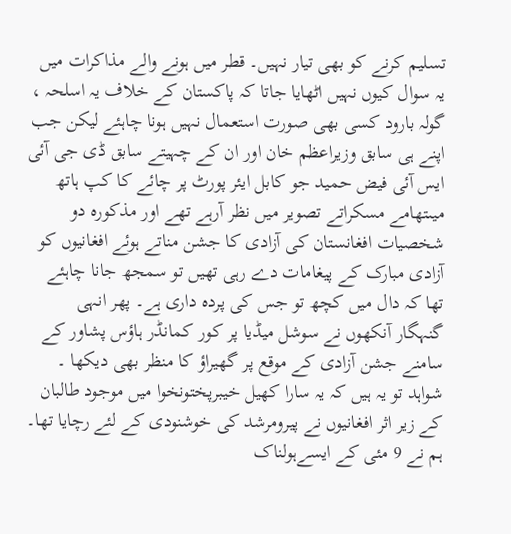تسلیم کرنے کو بھی تیار نہیں۔ قطر میں ہونے والے مذاکرات میں یہ سوال کیوں نہیں اٹھایا جاتا کہ پاکستان کے خلاف یہ اسلحہ ، گولہ بارود کسی بھی صورت استعمال نہیں ہونا چاہئے لیکن جب اپنے ہی سابق وزیراعظم خان اور ان کے چہیتے سابق ڈی جی آئی ایس آئی فیض حمید جو کابل ایئر پورٹ پر چائے کا کپ ہاتھ میںتھامے مسکراتے تصویر میں نظر آرہے تھے اور مذکورہ دو شخصیات افغانستان کی آزادی کا جشن مناتے ہوئے افغانیوں کو آزادی مبارک کے پیغامات دے رہی تھیں تو سمجھ جانا چاہئے تھا کہ دال میں کچھ تو جس کی پردہ داری ہے۔ پھر انہی گنہگار آنکھوں نے سوشل میڈیا پر کور کمانڈر ہاؤس پشاور کے سامنے جشن آزادی کے موقع پر گھیراؤ کا منظر بھی دیکھا ۔ شواہد تو یہ ہیں کہ یہ سارا کھیل خیبرپختونخوا میں موجود طالبان کے زیر اثر افغانیوں نے پیرومرشد کی خوشنودی کے لئے رچایا تھا۔ ہم نے 9 مئی کے ایسےہولناک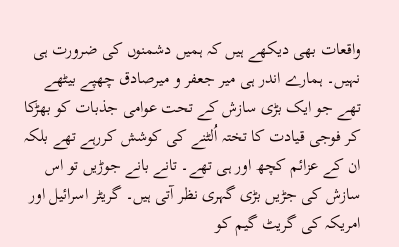واقعات بھی دیکھے ہیں کہ ہمیں دشمنوں کی ضرورت ہی نہیں۔ ہمارے اندر ہی میر جعفر و میرصادق چھپے بیٹھے تھے جو ایک بڑی سازش کے تحت عوامی جذبات کو بھڑکا کر فوجی قیادت کا تختہ اُلٹنے کی کوشش کررہے تھے بلکہ ان کے عزائم کچھ اور ہی تھے۔ تانے بانے جوڑیں تو اس سازش کی جڑیں بڑی گہری نظر آتی ہیں۔ گریٹر اسرائیل اور امریکہ کی گریٹ گیم کو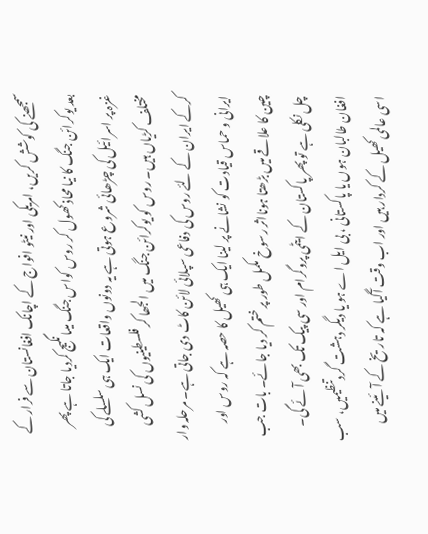سمجھنے کی کوشش کریں، امریکی اور نیٹو افواج کے اچانک افغانستان سے فرار کے بعد یوکرائن جنگ کا نیا محاذ کھول کر روس کواس جنگ میںانگیج کردیا جاتا ہے پھر غزہ پر اسرائیل کی چڑھائی شروع ہوتی ہے یہ دونوں واقعات ایک ہی سلسلے کی مختلف کڑیاں ہیں۔ روس کو یوکرائن جنگ میں الجھا کر فلسطینیوں کی نسل کشی کرکے ایران کے لئے روس کی دفاعی سپلائی لائن کاٹ دی جاتی ہے۔ مرحلہ وار ایرانی و حماس قیادت کو نشانے پر لینا ایک ہی کھیل کا حصہ ہے کہ روس اور چین کا علاقے میں بڑھتا ہونااثر رسوخ مکمل طور پر ختم کر دیا جائے۔ بات جب چل نکلی ہے تو پھر پاکستان کے ایٹمی پروگرام اور سی پیک تک بھی آئے گی۔ افغان طالبان ہوں یا پاکستانی ، بی ایل اے ہو یا دیگر دہشت گردتنظیمیں، سب اسی عالمی کھیل کے کردار ہیں اور اب وقت آگیا ہے کہ تاریخ کے آئینے میں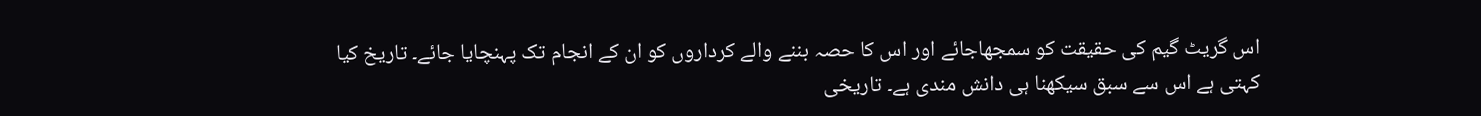اس گریٹ گیم کی حقیقت کو سمجھاجائے اور اس کا حصہ بننے والے کرداروں کو ان کے انجام تک پہنچایا جائے۔ تاریخ کیا کہتی ہے اس سے سبق سیکھنا ہی دانش مندی ہے۔ تاریخی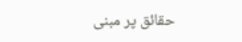حقائق پر مبنی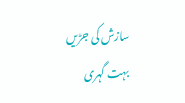سازش کی جڑیں بہت گہری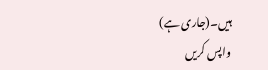ہیں۔(جاری ہے)
واپس کریں